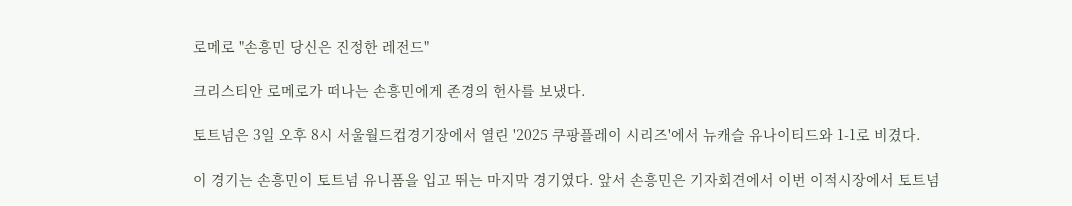로메로 "손흥민 당신은 진정한 레전드"

크리스티안 로메로가 떠나는 손흥민에게 존경의 헌사를 보냈다.

토트넘은 3일 오후 8시 서울월드컵경기장에서 열린 '2025 쿠팡플레이 시리즈'에서 뉴캐슬 유나이티드와 1-1로 비겼다.

이 경기는 손흥민이 토트넘 유니폼을 입고 뛰는 마지막 경기였다. 앞서 손흥민은 기자회견에서 이번 이적시장에서 토트넘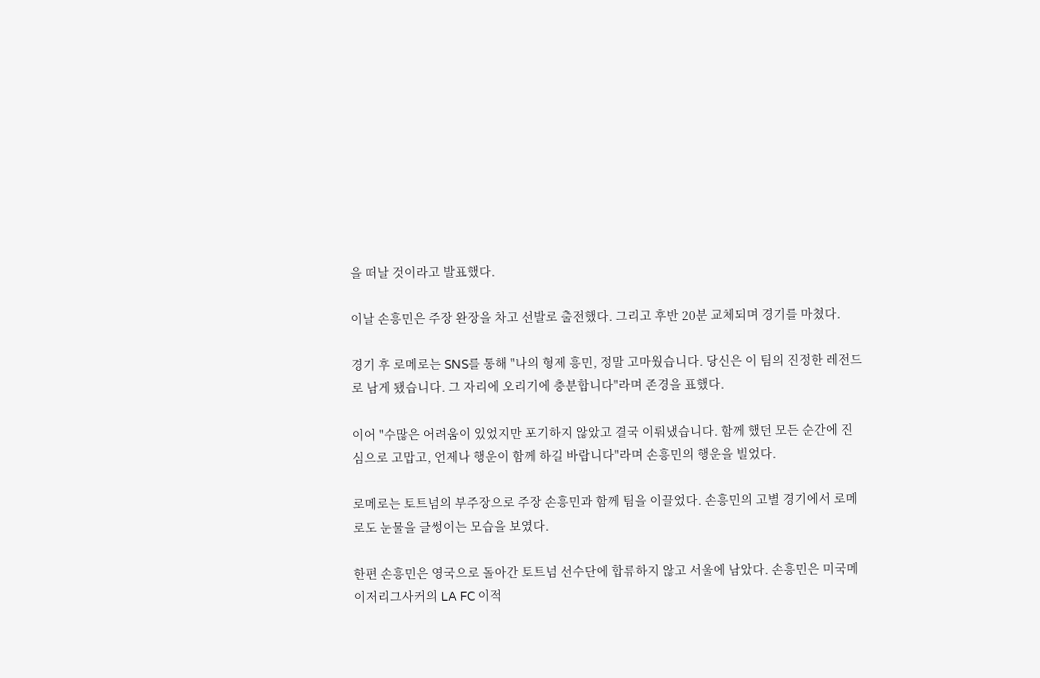을 떠날 것이라고 발표했다.

이날 손흥민은 주장 완장을 차고 선발로 출전했다. 그리고 후반 20분 교체되며 경기를 마쳤다.

경기 후 로메로는 SNS를 통해 "나의 형제 흥민, 정말 고마웠습니다. 당신은 이 팀의 진정한 레전드로 남게 됐습니다. 그 자리에 오리기에 충분합니다"라며 존경을 표했다.

이어 "수많은 어려움이 있었지만 포기하지 않았고 결국 이뤄냈습니다. 함께 했던 모든 순간에 진심으로 고맙고, 언제나 행운이 함께 하길 바랍니다"라며 손흥민의 행운을 빌었다.

로메로는 토트넘의 부주장으로 주장 손흥민과 함께 팀을 이끌었다. 손흥민의 고별 경기에서 로메로도 눈물을 글썽이는 모습을 보였다.

한편 손흥민은 영국으로 돌아간 토트넘 선수단에 합류하지 않고 서울에 남았다. 손흥민은 미국메이저리그사커의 LA FC 이적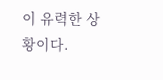이 유력한 상황이다.